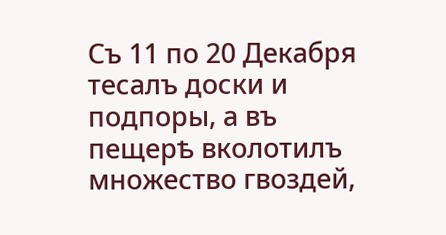Съ 11 по 20 Декабря тесалъ доски и подпоры, а въ пещерѣ вколотилъ множество гвоздей,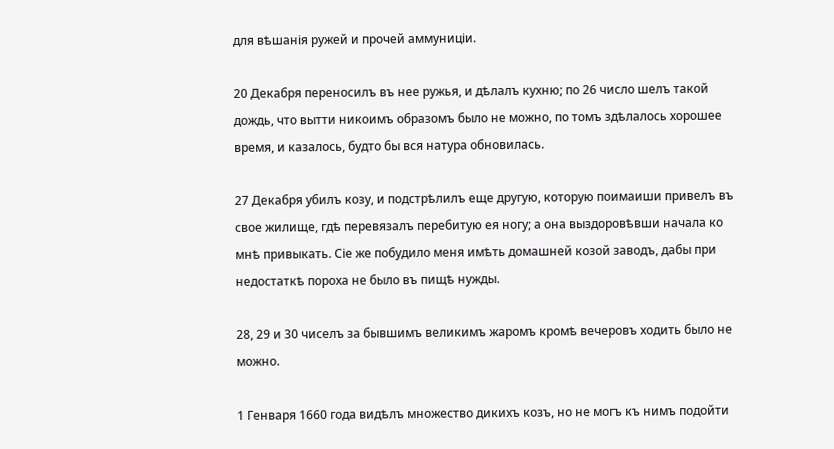для вѣшанія ружей и прочей аммуниціи.

20 Декабря переносилъ въ нее ружья, и дѣлалъ кухню; по 26 число шелъ такой дождь, что вытти никоимъ образомъ было не можно, по томъ здѣлалось хорошее время, и казалось, будто бы вся натура обновилась.

27 Декабря убилъ козу, и подстрѣлилъ еще другую, которую поимаиши привелъ въ свое жилище, гдѣ перевязалъ перебитую ея ногу; а она выздоровѣвши начала ко мнѣ привыкать. Сіе же побудило меня имѣть домашней козой заводъ, дабы при недостаткѣ пороха не было въ пищѣ нужды.

28, 29 и 30 чиселъ за бывшимъ великимъ жаромъ кромѣ вечеровъ ходить было не можно.

1 Генваря 1660 года видѣлъ множество дикихъ козъ, но не могъ къ нимъ подойти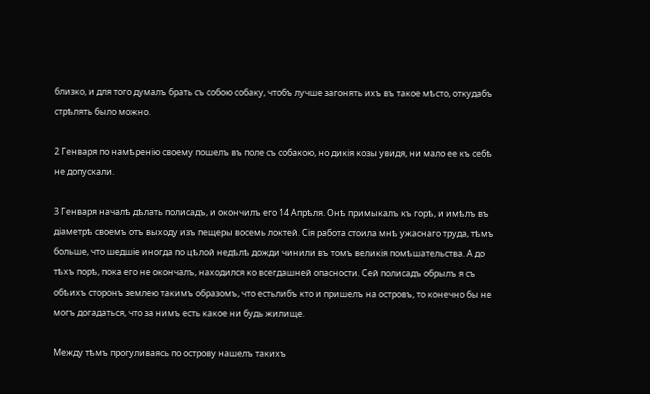близко, и для того думалъ брать съ собою собаку, чтобъ лучше загонять ихъ въ такое мѣсто, откудабъ стрѣлять было можно.

2 Генваря по намѣренію своему пошелъ въ поле съ собакою, но дикія козы увидя, ни мало ее къ себѣ не допускали.

3 Генваря началѣ дѣлать полисадъ, и окончилъ его 14 Апрѣля. Онѣ примыкалъ къ горѣ, и имѣлъ въ діаметрѣ своемъ отъ выходу изъ пещеры восемь локтей. Сія работа стоила мнѣ ужаснаго труда, тѣмъ больше, что шедшіе иногда по цѣлой недѣлѣ дожди чинили въ томъ великія помѣшательства. А до тѣхъ порѣ, пока его не окончалъ, находился ко всегдашней опасности. Сей полисадъ обрылъ я съ обѣихъ сторонъ землею такимъ образомъ, что естьлибъ кто и пришелъ на островъ, то конечно бы не могъ догадаться, что за нимъ есть какое ни будь жилище.

Между тѣмъ прогуливаясь по острову нашелъ такихъ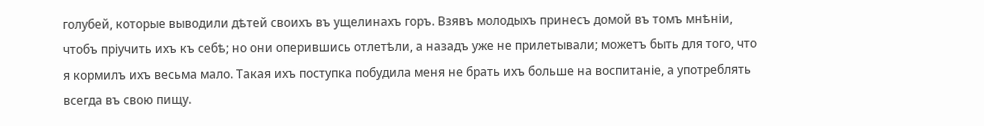голубей, которые выводили дѣтей своихъ въ ущелинахъ горъ. Взявъ молодыхъ принесъ домой въ томъ мнѣніи, чтобъ пріучить ихъ къ себѣ; но они оперившись отлетѣли, а назадъ уже не прилетывали; можетъ быть для того, что я кормилъ ихъ весьма мало. Такая ихъ поступка побудила меня не брать ихъ больше на воспитаніе, а употреблять всегда въ свою пищу.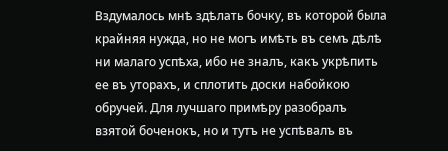Вздумалось мнѣ здѣлать бочку, въ которой была крайняя нужда, но не могъ имѣть въ семъ дѣлѣ ни малаго успѣха, ибо не зналъ, какъ укрѣпить ее въ уторахъ, и сплотить доски набойкою обручей. Для лучшаго примѣру разобралъ взятой боченокъ, но и тутъ не успѣвалъ въ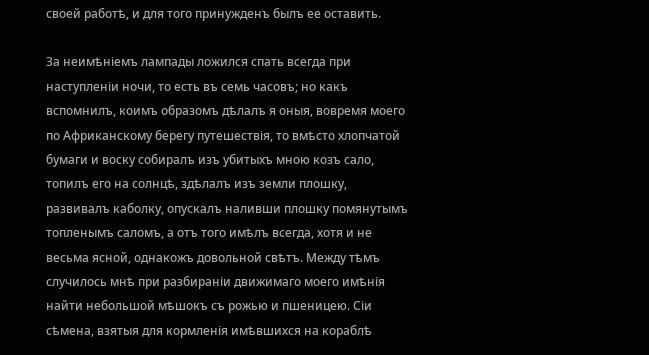своей работѣ, и для того принужденъ былъ ее оставить.

За неимѣніемъ лампады ложился спать всегда при наступленіи ночи, то есть въ семь часовъ; но какъ вспомнилъ, коимъ образомъ дѣлалъ я оныя, вовремя моего по Африканскому берегу путешествія, то вмѣсто хлопчатой бумаги и воску собиралъ изъ убитыхъ мною козъ сало, топилъ его на солнцѣ, здѣлалъ изъ земли плошку, развивалъ каболку, опускалъ наливши плошку помянутымъ топленымъ саломъ, а отъ того имѣлъ всегда, хотя и не весьма ясной, однакожъ довольной свѣтъ. Между тѣмъ случилось мнѣ при разбираніи движимаго моего имѣнія найти небольшой мѣшокъ съ рожью и пшеницею. Сіи сѣмена, взятыя для кормленія имѣвшихся на кораблѣ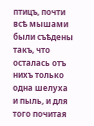птицъ, почти всѣ мышами были съѣдены такъ, что осталась отъ нихъ только одна шелуха и пыль, и для того почитая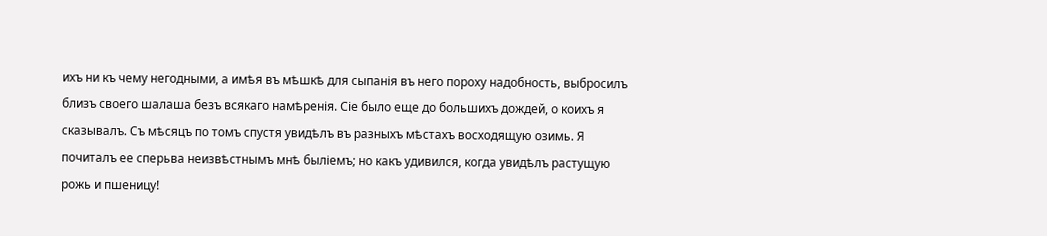ихъ ни къ чему негодными, а имѣя въ мѣшкѣ для сыпанія въ него пороху надобность, выбросилъ близъ своего шалаша безъ всякаго намѣренія. Сіе было еще до большихъ дождей, о коихъ я сказывалъ. Съ мѣсяцъ по томъ спустя увидѣлъ въ разныхъ мѣстахъ восходящую озимь. Я почиталъ ее сперьва неизвѣстнымъ мнѣ быліемъ; но какъ удивился, когда увидѣлъ растущую рожь и пшеницу!